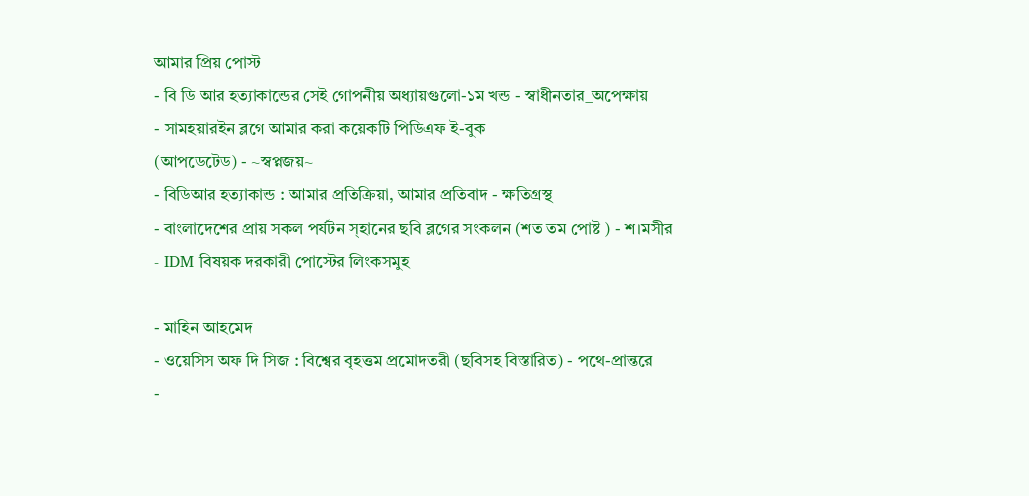আমার প্রিয় পোস্ট
- বি ডি আর হত্যাকান্ডের সেই গোপনীয় অধ্যায়গুলো-১ম খন্ড - স্বাধীনতার_অপেক্ষায়
- সামহয়ারইন ব্লগে আমার করা কয়েকটি পিডিএফ ই-বুক
(আপডেটেড) - ~স্বপ্নজয়~
- বিডিআর হত্যাকান্ড : আমার প্রতিক্রিয়া, আমার প্রতিবাদ - ক্ষতিগ্রস্থ
- বাংলাদেশের প্রায় সকল পর্যটন স্হানের ছবি ব্লগের সংকলন (শত তম পোষ্ট ) - শ।মসীর
- IDM বিষয়ক দরকারী পোস্টের লিংকসমুহ

- মাহিন আহমেদ
- ওয়েসিস অফ দি সিজ : বিশ্বের বৃহত্তম প্রমোদতরী (ছবিসহ বিস্তারিত) - পথে-প্রান্তরে
-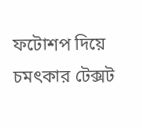ফটোশপ দিয়ে চমৎকার টেক্সট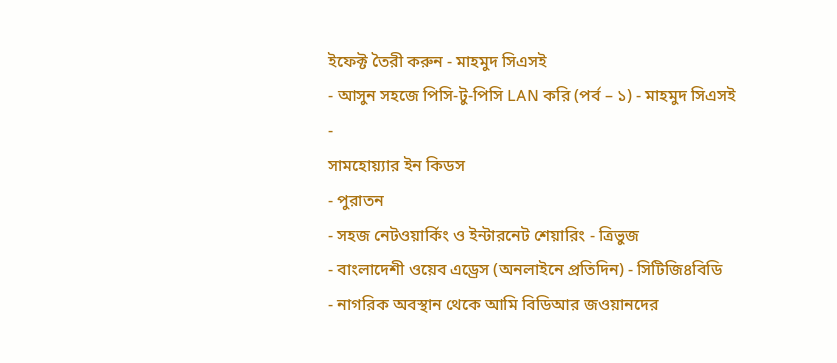ইফেক্ট তৈরী করুন - মাহমুদ সিএসই
- আসুন সহজে পিসি-টু-পিসি LAN করি (পর্ব – ১) - মাহমুদ সিএসই
-
সামহোয়্যার ইন কিডস
- পুরাতন
- সহজ নেটওয়ার্কিং ও ইন্টারনেট শেয়ারিং - ত্রিভুজ
- বাংলাদেশী ওয়েব এড্রেস (অনলাইনে প্রতিদিন) - সিটিজি৪বিডি
- নাগরিক অবস্থান থেকে আমি বিডিআর জওয়ানদের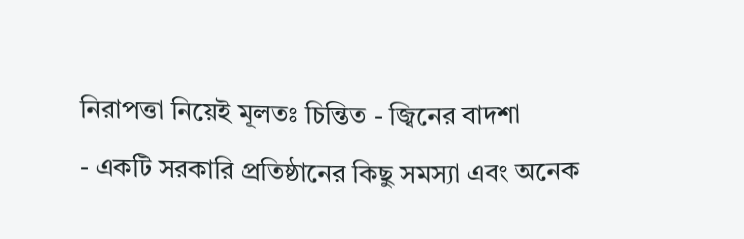নিরাপত্তা নিয়েই মূলতঃ চিন্তিত - জ্বিনের বাদশা
- একটি সরকারি প্রতিষ্ঠানের কিছু সমস্যা এবং অনেক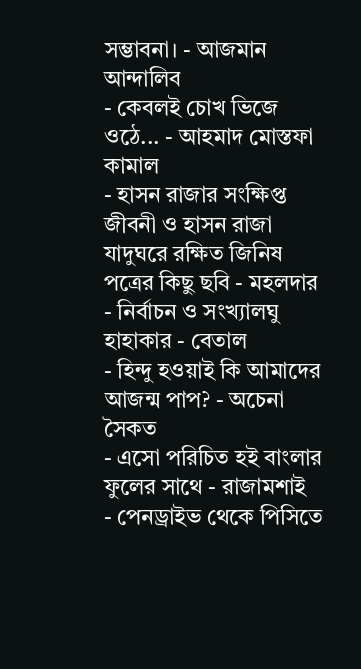সম্ভাবনা। - আজমান আন্দালিব
- কেবলই চোখ ভিজে ওঠে... - আহমাদ মোস্তফা কামাল
- হাসন রাজার সংক্ষিপ্ত জীবনী ও হাসন রাজা যাদুঘরে রক্ষিত জিনিষ পত্রের কিছু ছবি - মহলদার
- নির্বাচন ও সংখ্যালঘু হাহাকার - বেতাল
- হিন্দু হওয়াই কি আমাদের আজন্ম পাপ? - অচেনা সৈকত
- এসো পরিচিত হই বাংলার ফুলের সাথে - রাজামশাই
- পেনড্রাইভ থেকে পিসিতে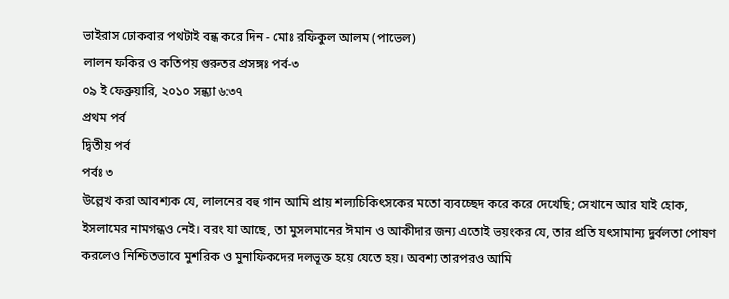ভাইরাস ঢোকবার পথটাই বন্ধ করে দিন - মোঃ রফিকুল আলম (পাভেল)
লালন ফকির ও কতিপয় গুরুতর প্রসঙ্গঃ পর্ব-৩
০৯ ই ফেব্রুয়ারি, ২০১০ সন্ধ্যা ৬:৩৭
প্রথম পর্ব
দ্বিতীয় পর্ব
পর্বঃ ৩
উল্লেখ করা আবশ্যক যে, লালনের বহু গান আমি প্রায় শল্যচিকিৎসকের মতো ব্যবচ্ছেদ করে করে দেখেছি; সেখানে আর যাই হোক, ইসলামের নামগন্ধও নেই। বরং যা আছে, তা মুসলমানের ঈমান ও আকীদার জন্য এতোই ভয়ংকর যে, তার প্রতি যৎসামান্য দুর্বলতা পোষণ করলেও নিশ্চিতভাবে মুশরিক ও মুনাফিকদের দলভূক্ত হয়ে যেতে হয়। অবশ্য তারপরও আমি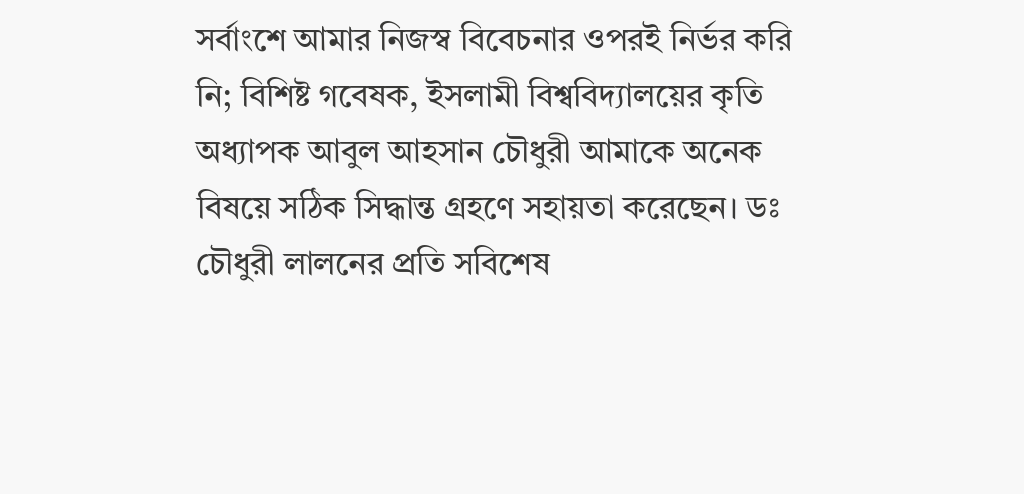সর্বাংশে আমার নিজস্ব বিবেচনার ওপরই নির্ভর করি নি; বিশিষ্ট গবেষক, ইসলামী বিশ্ববিদ্যালয়ের কৃতি অধ্যাপক আবুল আহসান চৌধুরী আমাকে অনেক বিষয়ে সঠিক সিদ্ধান্ত গ্রহণে সহায়তা করেছেন। ডঃ চৌধুরী লালনের প্রতি সবিশেষ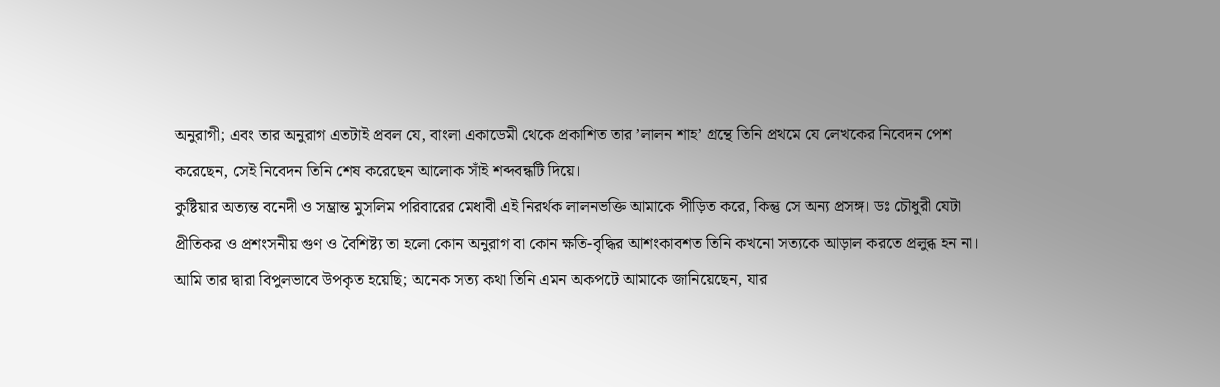অনুরাগী; এবং তার অনুরাগ এতটাই প্রবল যে, বাংলা একাডেমী থেকে প্রকাশিত তার ’লালন শাহ’ গ্রন্থে তিনি প্রথমে যে লেখকের নিবেদন পেশ করেছেন, সেই নিবেদন তিনি শেষ করেছেন আলোক সাঁই শব্দবন্ধটি দিয়ে।
কুষ্টিয়ার অত্যন্ত বনেদী ও সম্ভ্রান্ত মুসলিম পরিবারের মেধাবী এই নিরর্থক লালনভক্তি আমাকে পীড়িত করে, কিন্তু সে অন্য প্রসঙ্গ। ডঃ চৌধুরী যেটা প্রীতিকর ও প্রশংসনীয় গুণ ও বৈশিষ্ট্য তা হলো কোন অনুরাগ বা কোন ক্ষতি-বৃদ্ধির আশংকাবশত তিনি কখনো সত্যকে আড়াল করতে প্রলুব্ধ হন না। আমি তার দ্বারা বিপুলভাবে উপকৃত হয়েছি; অনেক সত্য কথা তিনি এমন অকপটে আমাকে জানিয়েছেন, যার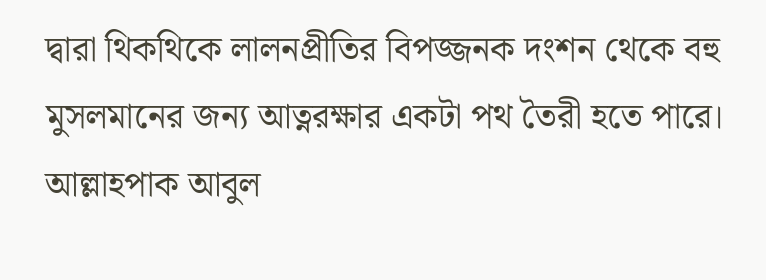দ্বারা থিকথিকে লালনপ্রীতির বিপজ্জনক দংশন থেকে বহু মুসলমানের জন্য আত্নরক্ষার একটা পথ তৈরী হতে পারে। আল্লাহপাক আবুল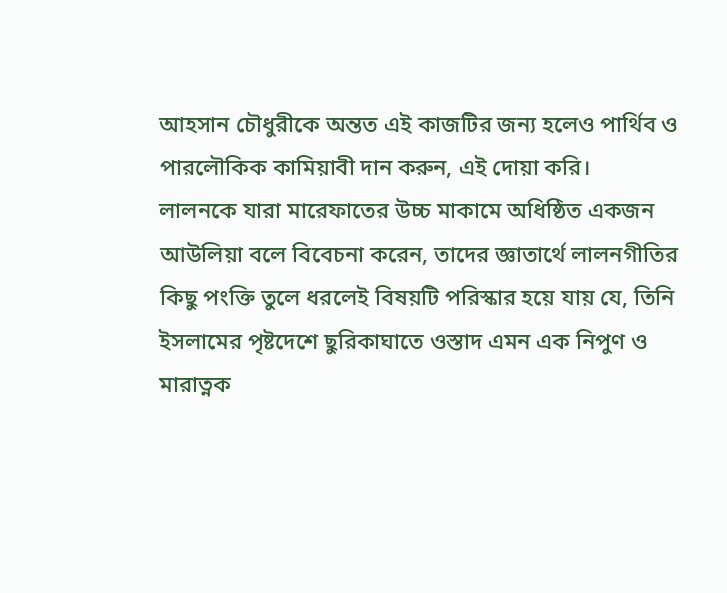আহসান চৌধুরীকে অন্তত এই কাজটির জন্য হলেও পার্থিব ও পারলৌকিক কামিয়াবী দান করুন, এই দোয়া করি।
লালনকে যারা মারেফাতের উচ্চ মাকামে অধিষ্ঠিত একজন আউলিয়া বলে বিবেচনা করেন, তাদের জ্ঞাতার্থে লালনগীতির কিছু পংক্তি তুলে ধরলেই বিষয়টি পরিস্কার হয়ে যায় যে, তিনি ইসলামের পৃষ্টদেশে ছুরিকাঘাতে ওস্তাদ এমন এক নিপুণ ও মারাত্নক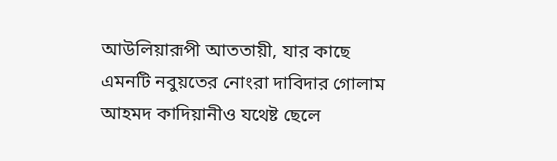আউলিয়ারূপী আততায়ী, যার কাছে এমনটি নবুয়তের নোংরা দাবিদার গোলাম আহমদ কাদিয়ানীও যথেষ্ট ছেলে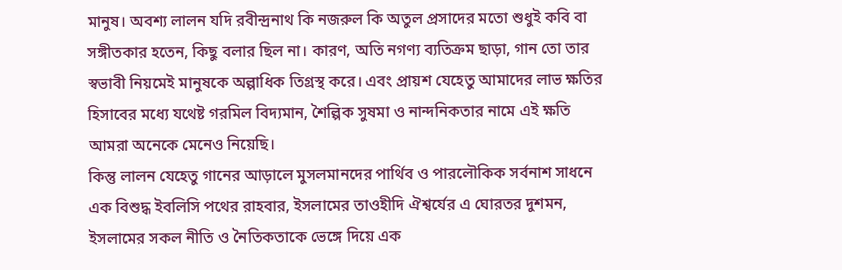মানুষ। অবশ্য লালন যদি রবীন্দ্রনাথ কি নজরুল কি অতুল প্রসাদের মতো শুধুই কবি বা সঙ্গীতকার হতেন, কিছু বলার ছিল না। কারণ, অতি নগণ্য ব্যতিক্রম ছাড়া, গান তো তার স্বভাবী নিয়মেই মানুষকে অল্পাধিক তিগ্রস্থ করে। এবং প্রায়শ যেহেতু আমাদের লাভ ক্ষতির হিসাবের মধ্যে যথেষ্ট গরমিল বিদ্যমান, শৈল্পিক সুষমা ও নান্দনিকতার নামে এই ক্ষতি আমরা অনেকে মেনেও নিয়েছি।
কিন্তু লালন যেহেতু গানের আড়ালে মুসলমানদের পার্থিব ও পারলৌকিক সর্বনাশ সাধনে এক বিশুদ্ধ ইবলিসি পথের রাহবার, ইসলামের তাওহীদি ঐশ্বর্যের এ ঘোরতর দুশমন, ইসলামের সকল নীতি ও নৈতিকতাকে ভেঙ্গে দিয়ে এক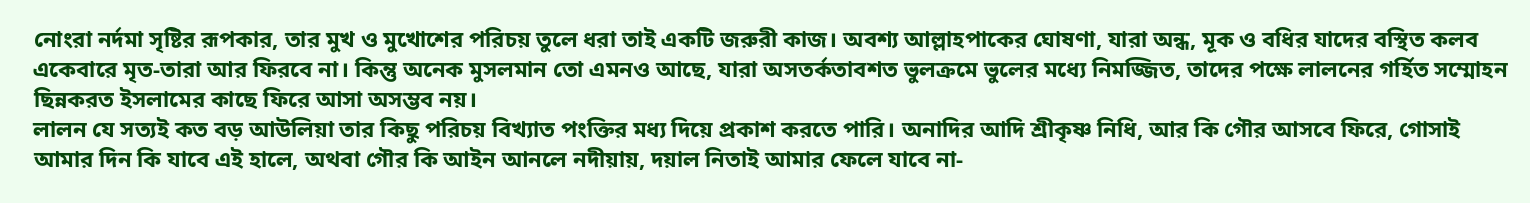নোংরা নর্দমা সৃষ্টির রূপকার, তার মুখ ও মুখোশের পরিচয় তুলে ধরা তাই একটি জরুরী কাজ। অবশ্য আল্লাহপাকের ঘোষণা, যারা অন্ধ, মূক ও বধির যাদের বস্থিত কলব একেবারে মৃত-তারা আর ফিরবে না। কিন্তু অনেক মুসলমান তো এমনও আছে, যারা অসতর্কতাবশত ভুলক্রমে ভুলের মধ্যে নিমজ্জিত, তাদের পক্ষে লালনের গর্হিত সম্মোহন ছিন্নকরত ইসলামের কাছে ফিরে আসা অসম্ভব নয়।
লালন যে সত্যই কত বড় আউলিয়া তার কিছু পরিচয় বিখ্যাত পংক্তির মধ্য দিয়ে প্রকাশ করতে পারি। অনাদির আদি শ্রীকৃষ্ণ নিধি, আর কি গৌর আসবে ফিরে, গোসাই আমার দিন কি যাবে এই হালে, অথবা গৌর কি আইন আনলে নদীয়ায়, দয়াল নিতাই আমার ফেলে যাবে না-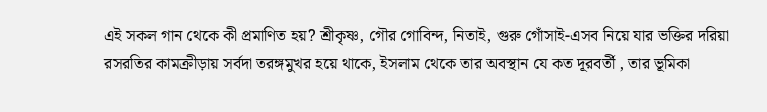এই সকল গান থেকে কী প্রমাণিত হয়? শ্রীকৃষ্ণ, গৌর গোবিন্দ, নিতাই, গুরু গোঁসাই-এসব নিয়ে যার ভক্তির দরিয়া রসরতির কামক্রীড়ায় সর্বদা তরঙ্গমুখর হয়ে থাকে, ইসলাম থেকে তার অবস্থান যে কত দূরবর্তী , তার ভূমিকা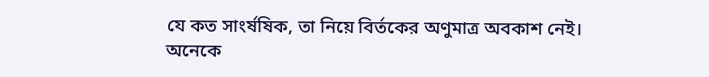যে কত সাংর্ষষিক, তা নিয়ে বির্তকের অণুমাত্র অবকাশ নেই।
অনেকে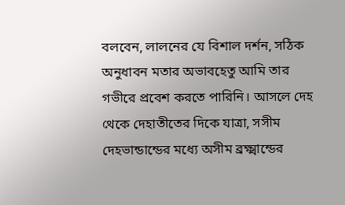বলবেন, লালনের যে বিশাল দর্শন, সঠিক অনুধাবন মতার অভাবহেতু আমি তার গভীরে প্রবেশ করতে পারিনি। আসলে দেহ থেকে দেহাতীতের দিকে যাত্রা, সসীম দেহভান্ডান্ডের মধ্যে অসীম ব্রক্ষ্মান্ডের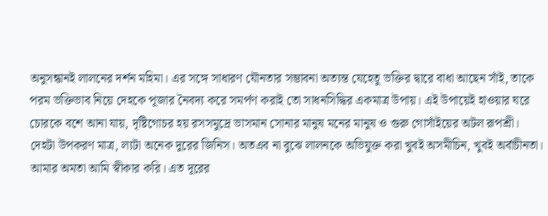অনুসন্ধানই লালনের দর্শন মহিমা। এর সঙ্গে সাধারণ যৌনতার সম্ভাবনা অত্যন্ত যেহেতু ভক্তির দ্বারে বাধা আছেন সাঁই, তাকে পরম ভক্তিভাব নিয়ে দেহকে পূজার নৈবদ্য করে সমর্পণ করাই তো সাধনসিদ্ধির একমাত্র উপায়। এই উপায়েই হাওয়ার ঘরে চোরকে বশে আনা যায়, দৃষ্টিগোচর হয় রসসমুদ্রে ভাসমান সোনার মানুষ মনের মানুষ ও গুরু গোসাঁইয়ের অটল রূপশ্রী। দেহটা উপকরণ মাত্র, ল্যটা অনেক দুরের জিনিস। অতএব না বুঝে লালনকে অভিযুক্ত করা খুবই অসমীচিন, খুবই অর্বাচীনতা।
আমার অমতা আমি স্বীকার করি। এত দূরের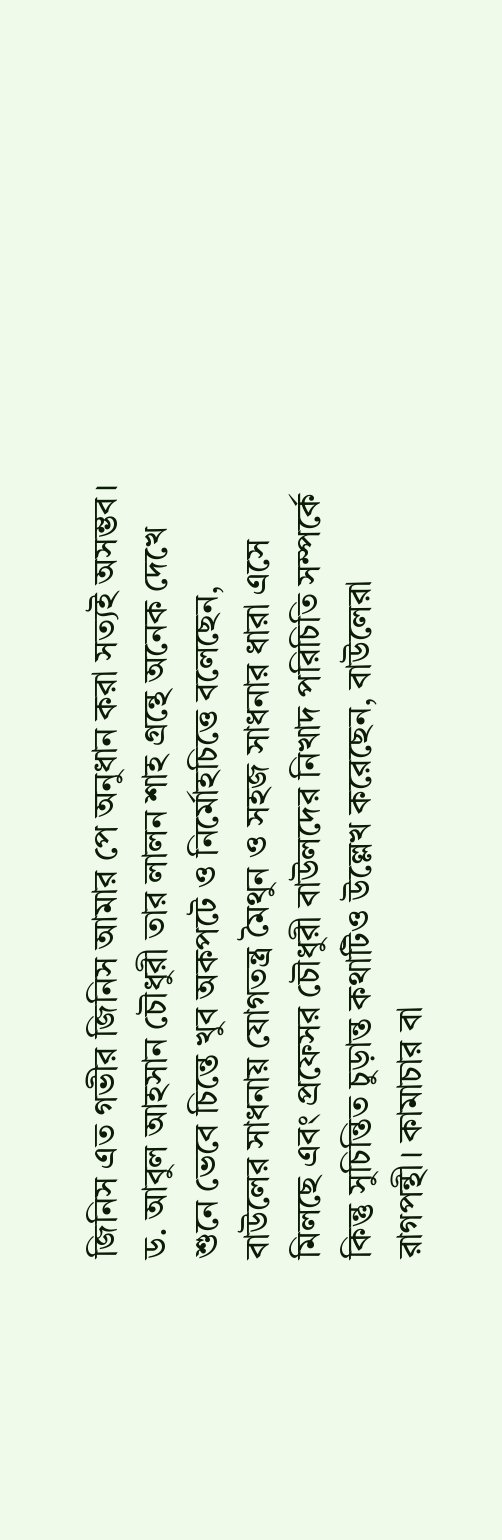জিনিস এত গভীর জিনিস আমার পে অনুধান করা সত্যই অসম্ভব। ড. আবুল আহসান চৌধুরী তার লালন শাহ গ্রন্থে অনেক দেখে শুনে ভেবে চিন্তে খুব অকপটে ও নির্মোহচিত্তে বলেছেন, বাউলের সাধনায় যোগতন্ত্র মৈথুন ও সহজ সাধনার ধারা এসে মিলছে এবং প্রফেসর চৌধুরী বাউলদের নিখাদ পরিচিতি সম্পর্কে কিন্তু সুচিন্তিত চুড়ান্ত কথাটিও উল্লেখ করেছেন, বাউলেরা রাগপন্থী। কামাচার বা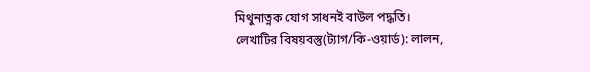মিথুনাত্নক যোগ সাধনই বাউল পদ্ধতি।
লেখাটির বিষয়বস্তু(ট্যাগ/কি-ওয়ার্ড): লালন,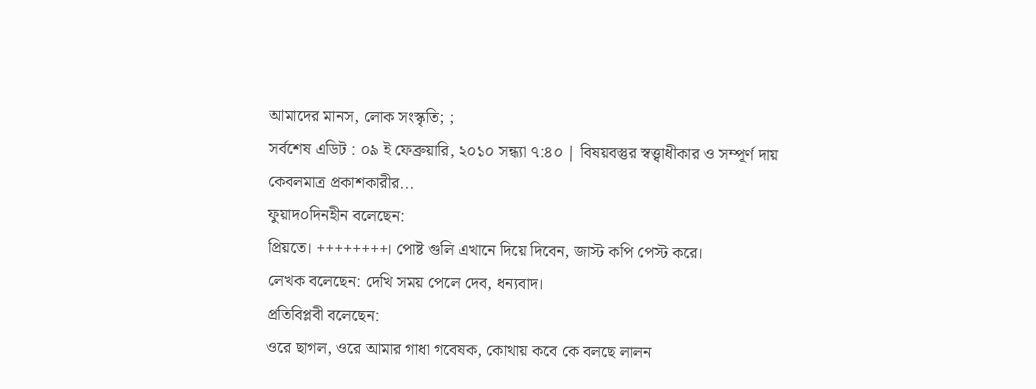আমাদের মানস, লোক সংস্কৃতি; ;
সর্বশেষ এডিট : ০৯ ই ফেব্রুয়ারি, ২০১০ সন্ধ্যা ৭:৪০ | বিষয়বস্তুর স্বত্ত্বাধীকার ও সম্পূর্ণ দায় কেবলমাত্র প্রকাশকারীর...
ফুয়াদ০দিনহীন বলেছেন:
প্রিয়তে। ++++++++। পোষ্ট গুলি এখানে দিয়ে দিবেন, জাস্ট কপি পেস্ট করে।
লেখক বলেছেন: দেখি সময় পেলে দেব, ধন্যবাদ।
প্রতিবিপ্লবী বলেছেন:
ওরে ছাগল, ওরে আমার গাধা গবেষক, কোথায় কবে কে বলছে লালন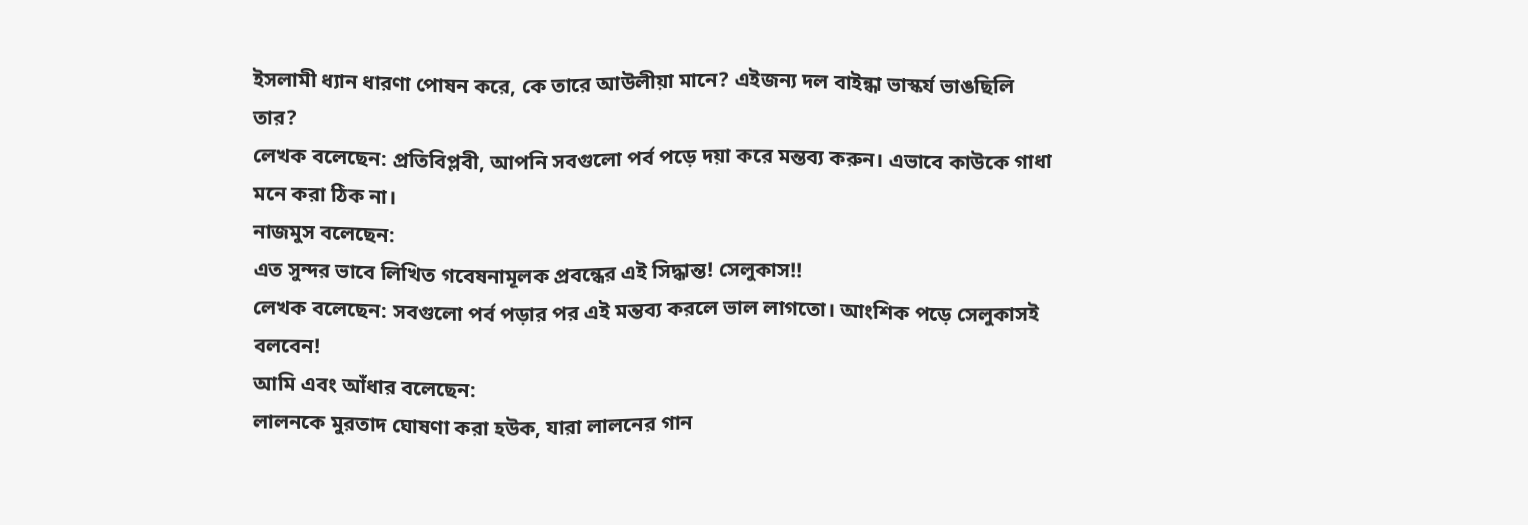ইসলামী ধ্যান ধারণা পোষন করে, কে তারে আউলীয়া মানে? এইজন্য দল বাইন্ধা ভাস্কর্য ভাঙছিলি তার?
লেখক বলেছেন: প্রতিবিপ্লবী, আপনি সবগুলো পর্ব পড়ে দয়া করে মন্তব্য করুন। এভাবে কাউকে গাধা মনে করা ঠিক না।
নাজমুস বলেছেন:
এত সুন্দর ভাবে লিখিত গবেষনামূলক প্রবন্ধের এই সিদ্ধান্ত! সেলুকাস!!
লেখক বলেছেন: সবগুলো পর্ব পড়ার পর এই মন্তব্য করলে ভাল লাগতো। আংশিক পড়ে সেলুকাসই বলবেন!
আমি এবং আঁধার বলেছেন:
লালনকে মুরতাদ ঘোষণা করা হউক, যারা লালনের গান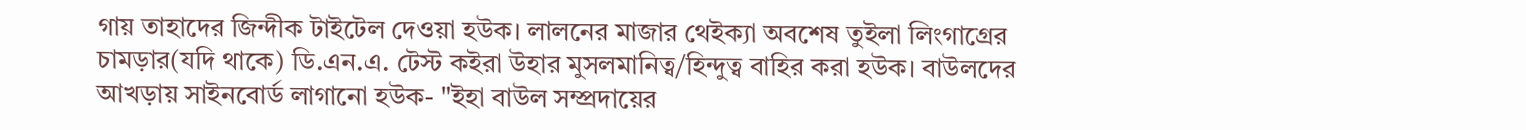গায় তাহাদের জিন্দীক টাইটেল দেওয়া হউক। লালনের মাজার থেইক্যা অবশেষ তুইলা লিংগাগ্রের চামড়ার(যদি থাকে) ডি.এন.এ. টেস্ট কইরা উহার মুসলমানিত্ব/হিন্দুত্ব বাহির করা হউক। বাউলদের আখড়ায় সাইনবোর্ড লাগানো হউক- "ইহা বাউল সম্প্রদায়ের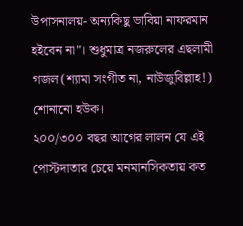উপাসনালয়- অন্যকিছু ভাবিয়া নাফরমান হইবেন না"। শুধুমাত্র নজরুলের এছলামী গজল(শ্যামা সংগীত না, নাউজুবিল্লাহ!) শোনানো হউক।
২০০/৩০০ বছর আগের লালন যে এই পোস্টদাতার চেয়ে মনমানসিকতায় কত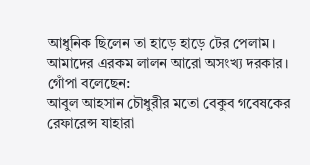আধুনিক ছিলেন তা হাড়ে হাড়ে টের পেলাম।
আমাদের এরকম লালন আরো অসংখ্য দরকার।
গোঁপা বলেছেন:
আবুল আহসান চৌধুরীর মতো বেকুব গবেষকের রেফারেন্স যাহারা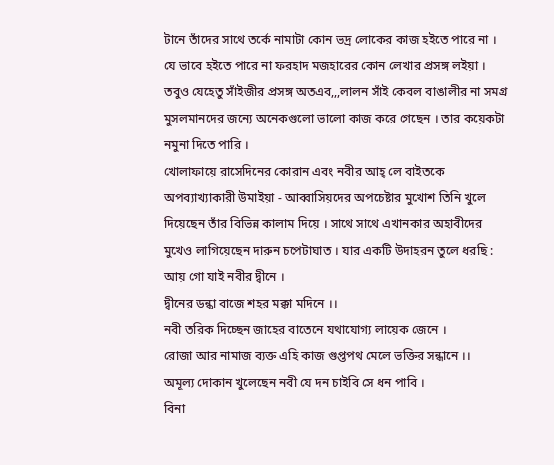টানে তাঁদের সাথে তর্কে নামাটা কোন ভদ্র লোকের কাজ হইতে পারে না । যে ভাবে হইতে পারে না ফরহাদ মজহারের কোন লেখার প্রসঙ্গ লইয়া । তবুও যেহেতু সাঁইজীর প্রসঙ্গ অতএব,,,লালন সাঁই কেবল বাঙালীর না সমগ্র মুসলমানদের জন্যে অনেকগুলো ভালো কাজ করে গেছেন । তার কয়েকটা নমুনা দিতে পারি ।
খোলাফায়ে রাসেদিনের কোরান এবং নবীর আহ্ লে বাইতকে অপব্যাখ্যাকারী উমাইয়া - আব্বাসিয়দের অপচেষ্টার মুখোশ তিনি খুলে দিয়েছেন তাঁর বিভিন্ন কালাম দিয়ে । সাথে সাথে এখানকার অহাবীদের মুখেও লাগিয়েছেন দারুন চপেটাঘাত । যার একটি উদাহরন তুলে ধরছি :
আয় গো যাই নবীর দ্বীনে ।
দ্বীনের ডন্কা বাজে শহর মক্কা মদিনে ।।
নবী তরিক দিচ্ছেন জাহের বাতেনে যথাযোগ্য লায়েক জেনে ।
রোজা আর নামাজ ব্যক্ত এহি কাজ গুপ্তপথ মেলে ভক্তির সন্ধানে ।।
অমূল্য দোকান খুলেছেন নবী যে দন চাইবি সে ধন পাবি ।
বিনা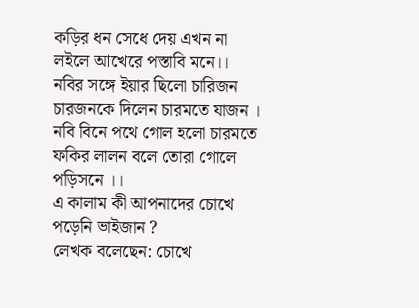কড়ির ধন সেধে দেয় এখন না লইলে আখেরে পস্তাবি মনে।।
নবির সঙ্গে ইয়ার ছিলো চারিজন চারজনকে দিলেন চারমতে যাজন ।
নবি বিনে পথে গোল হলো চারমতে ফকির লালন বলে তোরা গোলে পড়িসনে ।।
এ কালাম কী আপনাদের চোখে পড়েনি ভাইজান ?
লেখক বলেছেন: চোখে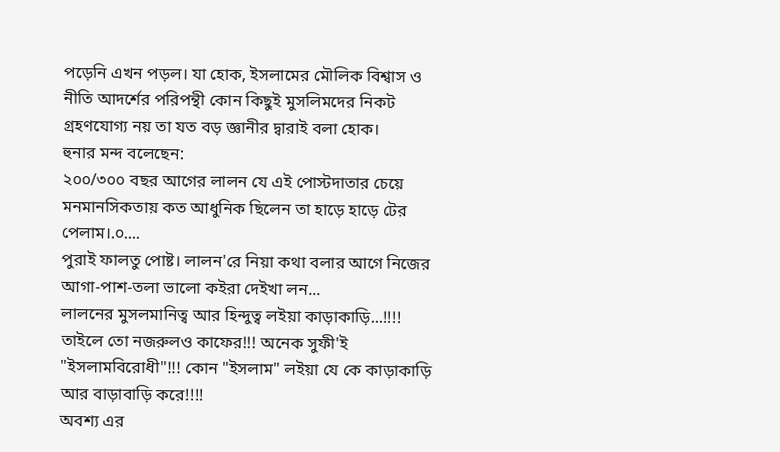পড়েনি এখন পড়ল। যা হোক, ইসলামের মৌলিক বিশ্বাস ও নীতি আদর্শের পরিপন্থী কোন কিছুই মুসলিমদের নিকট গ্রহণযোগ্য নয় তা যত বড় জ্ঞানীর দ্বারাই বলা হোক।
হুনার মন্দ বলেছেন:
২০০/৩০০ বছর আগের লালন যে এই পোস্টদাতার চেয়ে মনমানসিকতায় কত আধুনিক ছিলেন তা হাড়ে হাড়ে টের পেলাম।.০....
পুরাই ফালতু পোষ্ট। লালন'রে নিয়া কথা বলার আগে নিজের আগা-পাশ-তলা ভালো কইরা দেইখা লন...
লালনের মুসলমানিত্ব আর হিন্দুত্ব লইয়া কাড়াকাড়ি...!!!! তাইলে তো নজরুলও কাফের!!! অনেক সুফী'ই "ইসলামবিরোধী"!!! কোন "ইসলাম" লইয়া যে কে কাড়াকাড়ি আর বাড়াবাড়ি করে!!!!
অবশ্য এর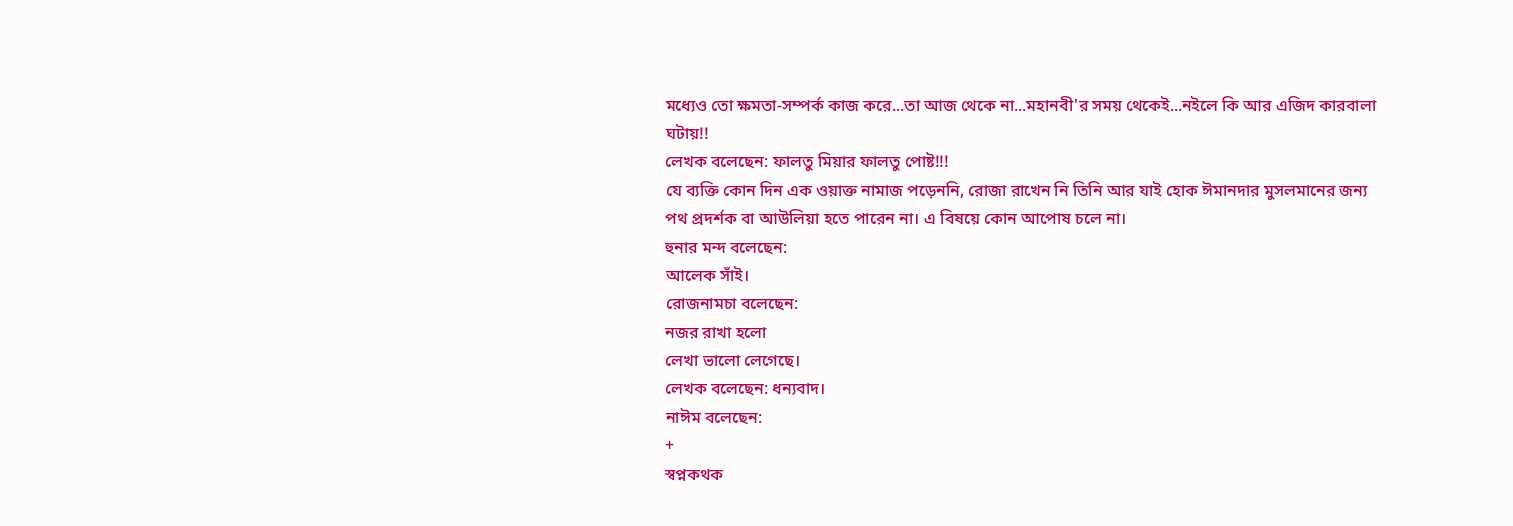মধ্যেও তো ক্ষমতা-সম্পর্ক কাজ করে...তা আজ থেকে না...মহানবী'র সময় থেকেই...নইলে কি আর এজিদ কারবালা ঘটায়!!
লেখক বলেছেন: ফালতু মিয়ার ফালতু পোষ্ট!!!
যে ব্যক্তি কোন দিন এক ওয়াক্ত নামাজ পড়েননি, রোজা রাখেন নি তিনি আর যাই হোক ঈমানদার মুসলমানের জন্য পথ প্রদর্শক বা আউলিয়া হতে পারেন না। এ বিষয়ে কোন আপোষ চলে না।
হুনার মন্দ বলেছেন:
আলেক সাঁই।
রোজনামচা বলেছেন:
নজর রাখা হলো
লেখা ভালো লেগেছে।
লেখক বলেছেন: ধন্যবাদ।
নাঈম বলেছেন:
+
স্বপ্নকথক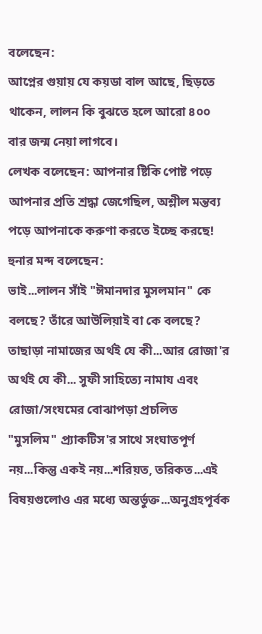বলেছেন:
আপ্নের গুয়ায় যে কয়ডা বাল আছে, ছিড়তে থাকেন, লালন কি বুঝতে হলে আরো ৪০০ বার জন্ম নেয়া লাগবে।
লেখক বলেছেন: আপনার ষ্টিকি পোষ্ট পড়ে আপনার প্রতি শ্রদ্ধা জেগেছিল, অশ্লীল মন্তব্য পড়ে আপনাকে করুণা করতে ইচ্ছে করছে!
হুনার মন্দ বলেছেন:
ভাই...লালন সাঁই "ঈমানদার মুসলমান" কে বলছে? তাঁরে আউলিয়াই বা কে বলছে? তাছাড়া নামাজের অর্থই যে কী...আর রোজা'র অর্থই যে কী... সুফী সাহিত্যে নামায এবং রোজা/সংযমের বোঝাপড়া প্রচলিত "মুসলিম" প্র্যাকটিস'র সাথে সংঘাতপূর্ণ নয়...কিন্তু একই নয়...শরিয়ত, তরিকত...এই বিষয়গুলোও এর মধ্যে অন্তর্ভুক্ত...অনুগ্রহপূর্বক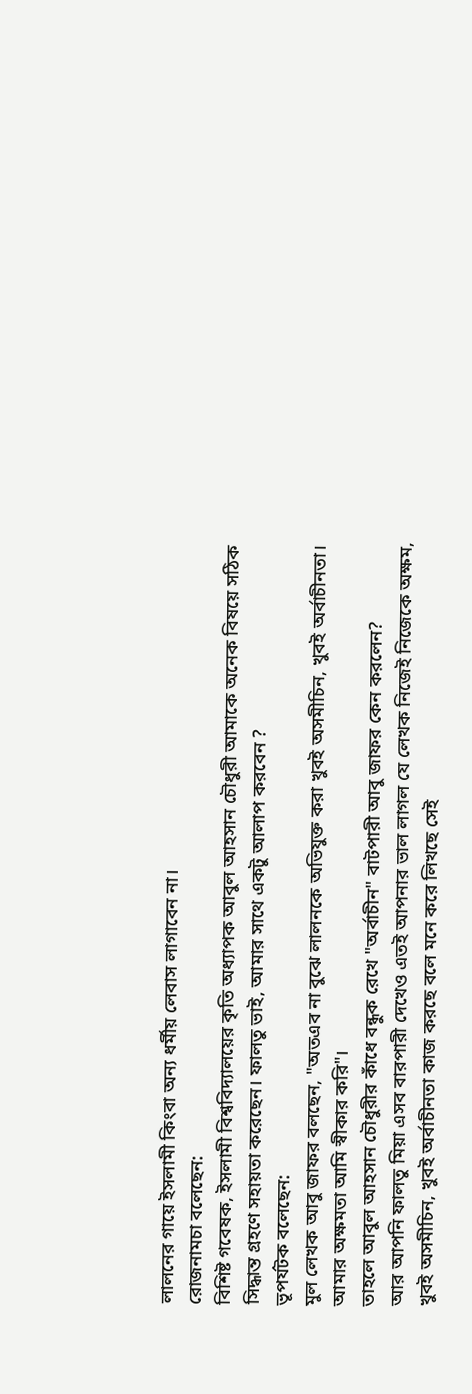লালনের গায়ে ইসলামী কিংবা অন্য ধর্মীয় লেবাস লাগাবেন না।
রোজনামচা বলেছেন:
বিশিষ্ট গবেষক, ইসলামী বিশ্ববিদ্যালয়ের কৃতি অধ্যাপক আবুল আহসান চৌধুরী আমাকে অনেক বিষয়ে সঠিক সিদ্ধান্ত গ্রহণে সহায়তা করেছেন। ফালতু ভাই, আমার সাথে একটু আলাপ করবেন ?
ভূপর্যটক বলেছেন:
মুল লেখক আবু জাফর বলছেন, "অতএব না বুঝে লালনকে অভিযুক্ত করা খুবই অসমীচিন, খুবই অর্বাচীনতা।
আমার অক্ষমতা আমি স্বীকার করি"।
তাহলে আবুল আহসান চৌধুরীর কাঁধে বন্ধুক রেখে "অর্বাচীন" বাটপারী আবু জাফর কেন করলেন?
আর আপনি ফালতু মিয়া এসব বারপারী দেখেও এতই আপনার ভাল লাগল যে লেখক নিজেই নিজেকে অক্ষম, খুবই অসমীচিন, খুবই অর্বাচীনতা কাজ করছে বলে মনে করে লিখছে সেই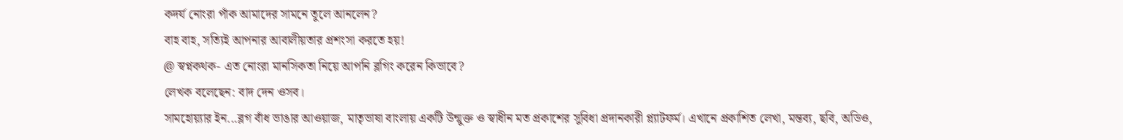কদর্য নোংরা পাঁক আমাদের সামনে তুলে আনলেন?
বাহ বাহ, সত্যিই আপনার আবালীয়তার প্রশংসা করতে হয়!
@ স্বপ্নকথক- এত নোংরা মানসিকতা নিয়ে আপনি ব্লগিং করেন কিভাবে?
লেখক বলেছেন: বাদ দেন ওসব।
সামহোয়্যার ইন...ব্লগ বাঁধ ভাঙার আওয়াজ, মাতৃভাষা বাংলায় একটি উন্মুক্ত ও স্বাধীন মত প্রকাশের সুবিধা প্রদানকারী প্ল্যাটফর্ম। এখানে প্রকাশিত লেখা, মন্তব্য, ছবি, অডিও,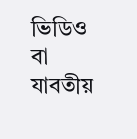ভিডিও বা যাবতীয়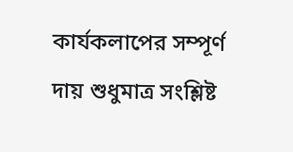কার্যকলাপের সম্পূর্ণ দায় শুধুমাত্র সংশ্লিষ্ট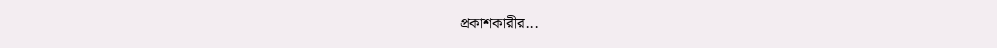প্রকাশকারীর...